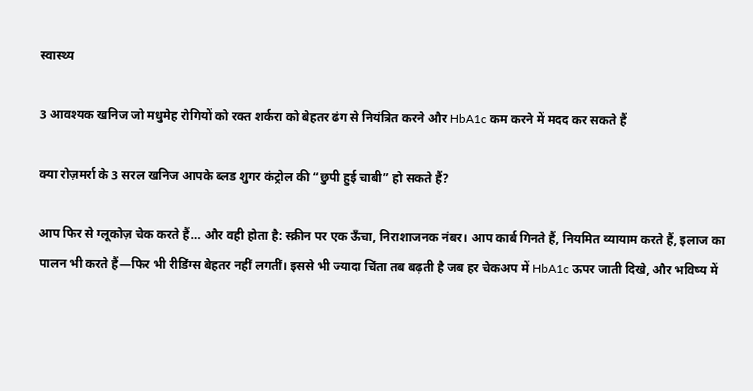स्वास्थ्य

3 आवश्यक खनिज जो मधुमेह रोगियों को रक्त शर्करा को बेहतर ढंग से नियंत्रित करने और HbA1c कम करने में मदद कर सकते हैं

क्या रोज़मर्रा के 3 सरल खनिज आपके ब्लड शुगर कंट्रोल की “छुपी हुई चाबी” हो सकते हैं?

आप फिर से ग्लूकोज़ चेक करते हैं… और वही होता है: स्क्रीन पर एक ऊँचा, निराशाजनक नंबर। आप कार्ब गिनते हैं, नियमित व्यायाम करते हैं, इलाज का पालन भी करते हैं—फिर भी रीडिंग्स बेहतर नहीं लगतीं। इससे भी ज्यादा चिंता तब बढ़ती है जब हर चेकअप में HbA1c ऊपर जाती दिखे, और भविष्य में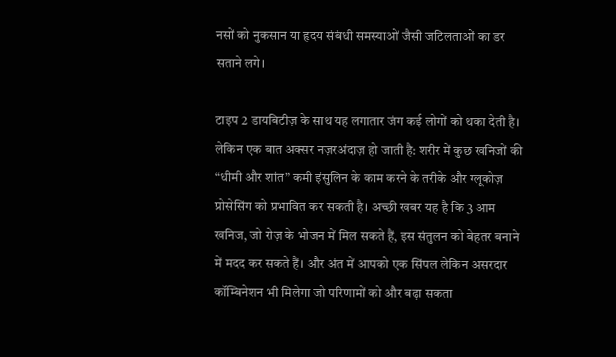नसों को नुकसान या हृदय संबंधी समस्याओं जैसी जटिलताओं का डर सताने लगे।

टाइप 2 डायबिटीज़ के साथ यह लगातार जंग कई लोगों को थका देती है। लेकिन एक बात अक्सर नज़रअंदाज़ हो जाती है: शरीर में कुछ खनिजों की “धीमी और शांत” कमी इंसुलिन के काम करने के तरीके और ग्लूकोज़ प्रोसेसिंग को प्रभावित कर सकती है। अच्छी खबर यह है कि 3 आम खनिज, जो रोज़ के भोजन में मिल सकते हैं, इस संतुलन को बेहतर बनाने में मदद कर सकते हैं। और अंत में आपको एक सिंपल लेकिन असरदार कॉम्बिनेशन भी मिलेगा जो परिणामों को और बढ़ा सकता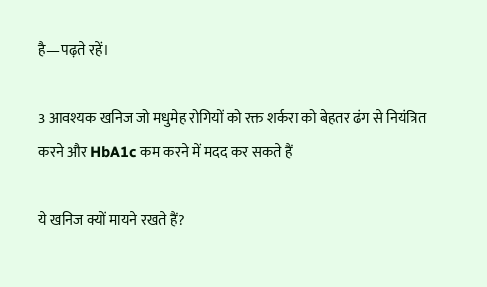है—पढ़ते रहें।

3 आवश्यक खनिज जो मधुमेह रोगियों को रक्त शर्करा को बेहतर ढंग से नियंत्रित करने और HbA1c कम करने में मदद कर सकते हैं

ये खनिज क्यों मायने रखते हैं?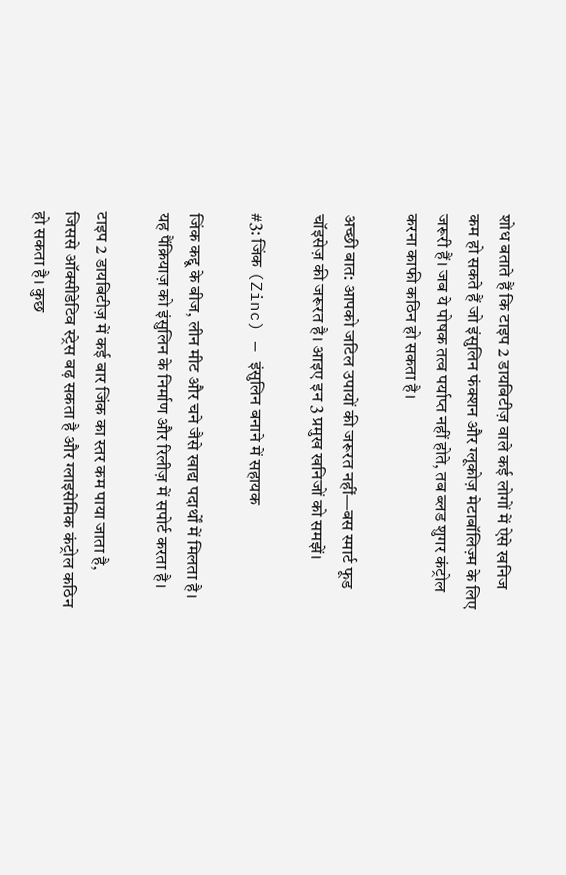शोध बताते हैं कि टाइप 2 डायबिटीज़ वाले कई लोगों में ऐसे खनिज कम हो सकते हैं जो इंसुलिन फंक्शन और ग्लूकोज़ मेटाबॉलिज़्म के लिए जरूरी हैं। जब ये पोषक तत्व पर्याप्त नहीं होते, तब ब्लड शुगर कंट्रोल करना काफी कठिन हो सकता है।

अच्छी बात: आपको जटिल उपायों की जरूरत नहीं—बस स्मार्ट फूड चॉइसेज़ की जरूरत है। आइए इन 3 प्रमुख खनिजों को समझें।

#3: जिंक (Zinc) — इंसुलिन बनाने में सहायक

जिंक कद्दू के बीज, लीन मीट और चने जैसे खाद्य पदार्थों में मिलता है। यह पैंक्रियाज़ को इंसुलिन के निर्माण और रिलीज़ में सपोर्ट करता है।

टाइप 2 डायबिटीज़ में कई बार जिंक का स्तर कम पाया जाता है, जिससे ऑक्सीडेटिव स्ट्रेस बढ़ सकता है और ग्लाइसेमिक कंट्रोल कठिन हो सकता है। कुछ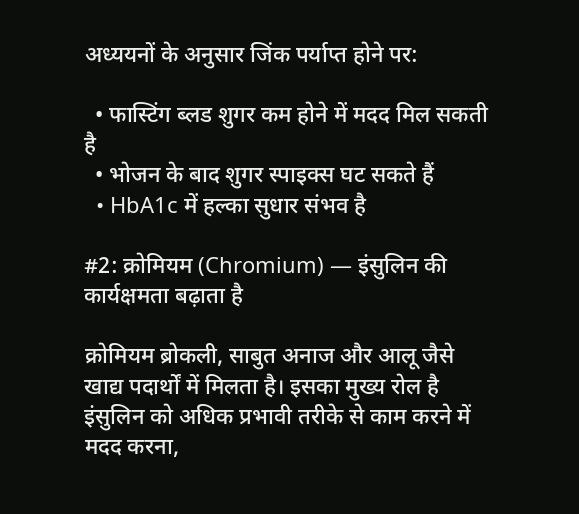अध्ययनों के अनुसार जिंक पर्याप्त होने पर:

  • फास्टिंग ब्लड शुगर कम होने में मदद मिल सकती है
  • भोजन के बाद शुगर स्पाइक्स घट सकते हैं
  • HbA1c में हल्का सुधार संभव है

#2: क्रोमियम (Chromium) — इंसुलिन की कार्यक्षमता बढ़ाता है

क्रोमियम ब्रोकली, साबुत अनाज और आलू जैसे खाद्य पदार्थों में मिलता है। इसका मुख्य रोल है इंसुलिन को अधिक प्रभावी तरीके से काम करने में मदद करना,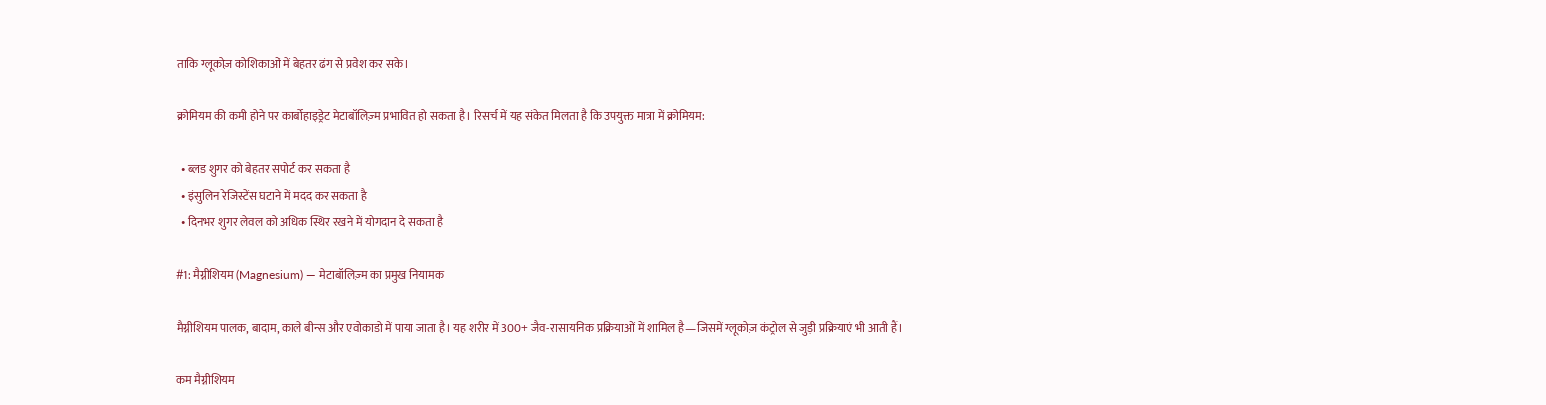ताकि ग्लूकोज़ कोशिकाओं में बेहतर ढंग से प्रवेश कर सके।

क्रोमियम की कमी होने पर कार्बोहाइड्रेट मेटाबॉलिज़्म प्रभावित हो सकता है। रिसर्च में यह संकेत मिलता है कि उपयुक्त मात्रा में क्रोमियम:

  • ब्लड शुगर को बेहतर सपोर्ट कर सकता है
  • इंसुलिन रेजिस्टेंस घटाने में मदद कर सकता है
  • दिनभर शुगर लेवल को अधिक स्थिर रखने में योगदान दे सकता है

#1: मैग्नीशियम (Magnesium) — मेटाबॉलिज़्म का प्रमुख नियामक

मैग्नीशियम पालक, बादाम, काले बीन्स और एवोकाडो में पाया जाता है। यह शरीर में 300+ जैव-रासायनिक प्रक्रियाओं में शामिल है—जिसमें ग्लूकोज़ कंट्रोल से जुड़ी प्रक्रियाएं भी आती हैं।

कम मैग्नीशियम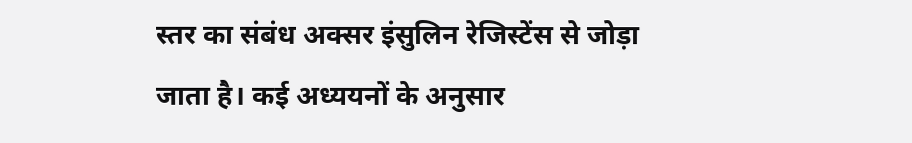स्तर का संबंध अक्सर इंसुलिन रेजिस्टेंस से जोड़ा जाता है। कई अध्ययनों के अनुसार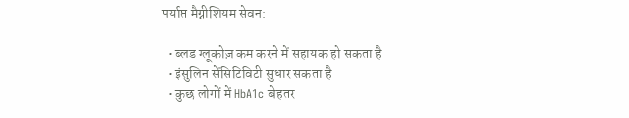पर्याप्त मैग्नीशियम सेवन:

  • ब्लड ग्लूकोज़ कम करने में सहायक हो सकता है
  • इंसुलिन सेंसिटिविटी सुधार सकता है
  • कुछ लोगों में HbA1c बेहतर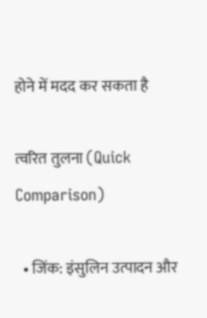होने में मदद कर सकता है

त्वरित तुलना (Quick Comparison)

  • जिंक: इंसुलिन उत्पादन और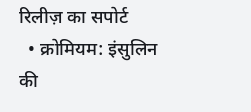रिलीज़ का सपोर्ट
  • क्रोमियम: इंसुलिन की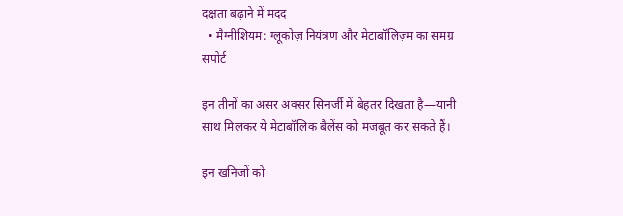दक्षता बढ़ाने में मदद
  • मैग्नीशियम: ग्लूकोज़ नियंत्रण और मेटाबॉलिज़्म का समग्र सपोर्ट

इन तीनों का असर अक्सर सिनर्जी में बेहतर दिखता है—यानी साथ मिलकर ये मेटाबॉलिक बैलेंस को मजबूत कर सकते हैं।

इन खनिजों को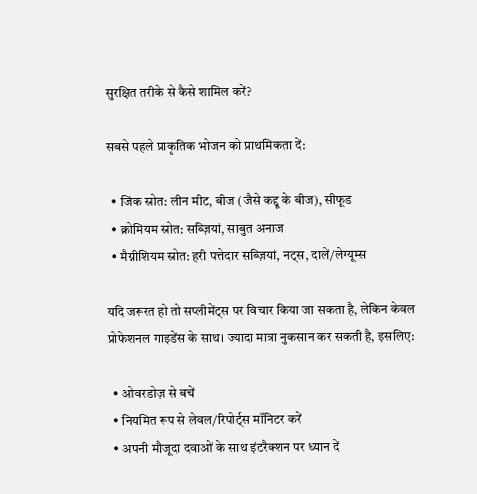सुरक्षित तरीके से कैसे शामिल करें?

सबसे पहले प्राकृतिक भोजन को प्राथमिकता दें:

  • जिंक स्रोत: लीन मीट, बीज (जैसे कद्दू के बीज), सीफूड
  • क्रोमियम स्रोत: सब्ज़ियां, साबुत अनाज
  • मैग्नीशियम स्रोत: हरी पत्तेदार सब्ज़ियां, नट्स, दालें/लेग्यूम्स

यदि जरूरत हो तो सप्लीमेंट्स पर विचार किया जा सकता है, लेकिन केवल प्रोफेशनल गाइडेंस के साथ। ज्यादा मात्रा नुकसान कर सकती है, इसलिए:

  • ओवरडोज़ से बचें
  • नियमित रूप से लेवल/रिपोर्ट्स मॉनिटर करें
  • अपनी मौजूदा दवाओं के साथ इंटरैक्शन पर ध्यान दें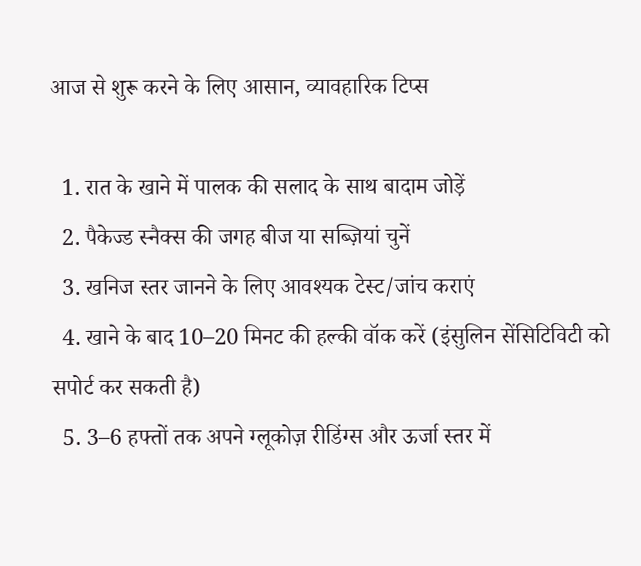आज से शुरू करने के लिए आसान, व्यावहारिक टिप्स

  1. रात के खाने में पालक की सलाद के साथ बादाम जोड़ें
  2. पैकेज्ड स्नैक्स की जगह बीज या सब्ज़ियां चुनें
  3. खनिज स्तर जानने के लिए आवश्यक टेस्ट/जांच कराएं
  4. खाने के बाद 10–20 मिनट की हल्की वॉक करें (इंसुलिन सेंसिटिविटी को सपोर्ट कर सकती है)
  5. 3–6 हफ्तों तक अपने ग्लूकोज़ रीडिंग्स और ऊर्जा स्तर में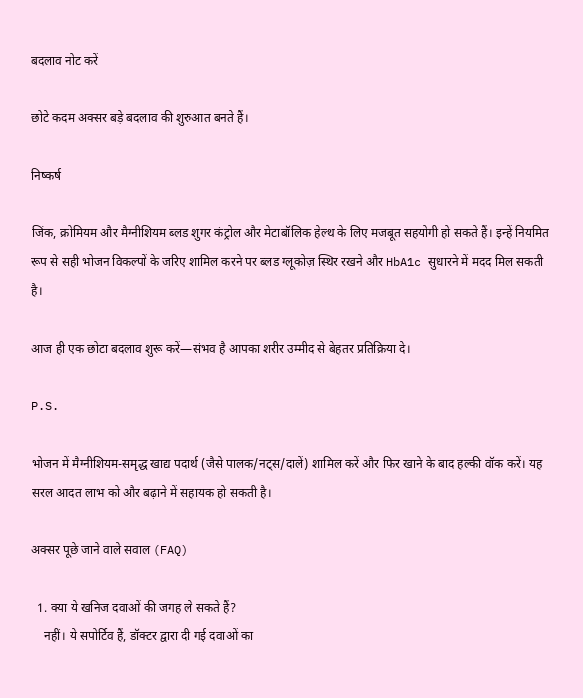बदलाव नोट करें

छोटे कदम अक्सर बड़े बदलाव की शुरुआत बनते हैं।

निष्कर्ष

जिंक, क्रोमियम और मैग्नीशियम ब्लड शुगर कंट्रोल और मेटाबॉलिक हेल्थ के लिए मजबूत सहयोगी हो सकते हैं। इन्हें नियमित रूप से सही भोजन विकल्पों के जरिए शामिल करने पर ब्लड ग्लूकोज़ स्थिर रखने और HbA1c सुधारने में मदद मिल सकती है।

आज ही एक छोटा बदलाव शुरू करें—संभव है आपका शरीर उम्मीद से बेहतर प्रतिक्रिया दे।

P.S.

भोजन में मैग्नीशियम-समृद्ध खाद्य पदार्थ (जैसे पालक/नट्स/दालें) शामिल करें और फिर खाने के बाद हल्की वॉक करें। यह सरल आदत लाभ को और बढ़ाने में सहायक हो सकती है।

अक्सर पूछे जाने वाले सवाल (FAQ)

  1. क्या ये खनिज दवाओं की जगह ले सकते हैं?
    नहीं। ये सपोर्टिव हैं, डॉक्टर द्वारा दी गई दवाओं का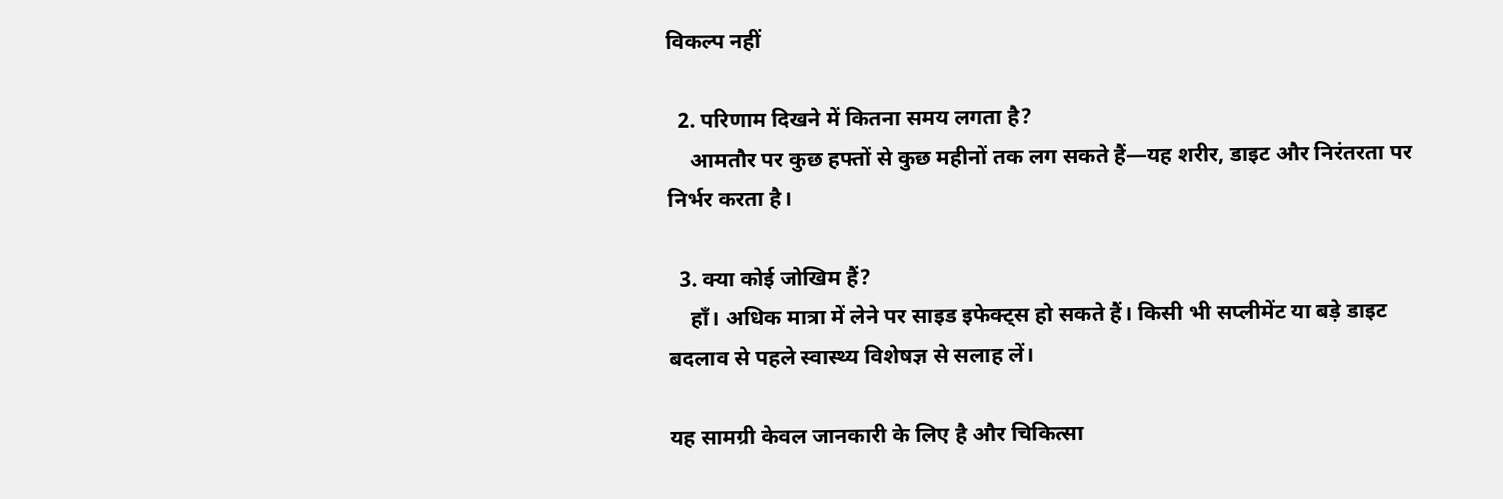विकल्प नहीं

  2. परिणाम दिखने में कितना समय लगता है?
    आमतौर पर कुछ हफ्तों से कुछ महीनों तक लग सकते हैं—यह शरीर, डाइट और निरंतरता पर निर्भर करता है।

  3. क्या कोई जोखिम हैं?
    हाँ। अधिक मात्रा में लेने पर साइड इफेक्ट्स हो सकते हैं। किसी भी सप्लीमेंट या बड़े डाइट बदलाव से पहले स्वास्थ्य विशेषज्ञ से सलाह लें।

यह सामग्री केवल जानकारी के लिए है और चिकित्सा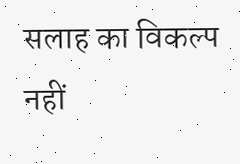सलाह का विकल्प नहीं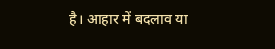है। आहार में बदलाव या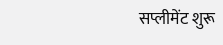सप्लीमेंट शुरू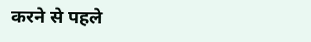करने से पहले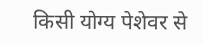किसी योग्य पेशेवर से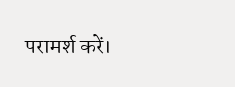परामर्श करें।